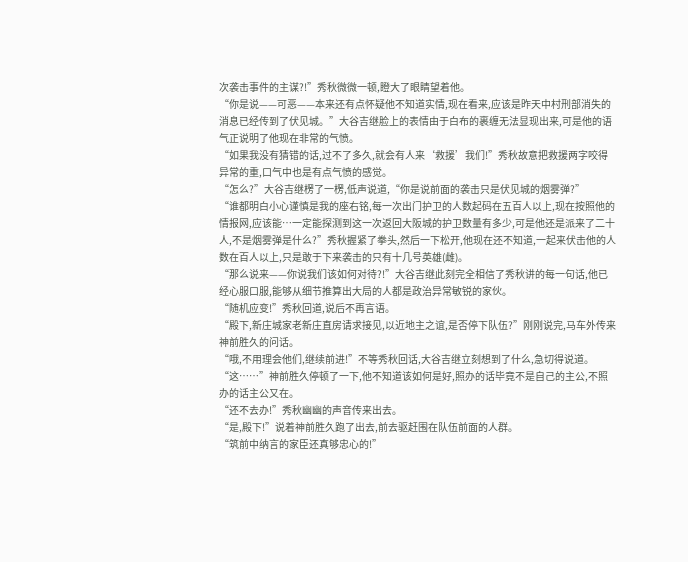次袭击事件的主谋?!”秀秋微微一顿,瞪大了眼睛望着他。
“你是说——可恶——本来还有点怀疑他不知道实情,现在看来,应该是昨天中村刑部消失的消息已经传到了伏见城。”大谷吉继脸上的表情由于白布的裹缠无法显现出来,可是他的语气正说明了他现在非常的气愤。
“如果我没有猜错的话,过不了多久,就会有人来‘救援’我们!”秀秋故意把救援两字咬得异常的重,口气中也是有点气愤的感觉。
“怎么?”大谷吉继楞了一楞,低声说道,“你是说前面的袭击只是伏见城的烟雾弹?”
“谁都明白小心谨慎是我的座右铭,每一次出门护卫的人数起码在五百人以上,现在按照他的情报网,应该能…一定能探测到这一次返回大阪城的护卫数量有多少,可是他还是派来了二十人,不是烟雾弹是什么?”秀秋握紧了拳头,然后一下松开,他现在还不知道,一起来伏击他的人数在百人以上,只是敢于下来袭击的只有十几号英雄(雌)。
“那么说来——你说我们该如何对待?!”大谷吉继此刻完全相信了秀秋讲的每一句话,他已经心服口服,能够从细节推算出大局的人都是政治异常敏锐的家伙。
“随机应变!”秀秋回道,说后不再言语。
“殿下,新庄城家老新庄直房请求接见,以近地主之谊,是否停下队伍?”刚刚说完,马车外传来神前胜久的问话。
“哦,不用理会他们,继续前进!”不等秀秋回话,大谷吉继立刻想到了什么,急切得说道。
“这……”神前胜久停顿了一下,他不知道该如何是好,照办的话毕竟不是自己的主公,不照办的话主公又在。
“还不去办!”秀秋幽幽的声音传来出去。
“是,殿下!”说着神前胜久跑了出去,前去驱赶围在队伍前面的人群。
“筑前中纳言的家臣还真够忠心的!”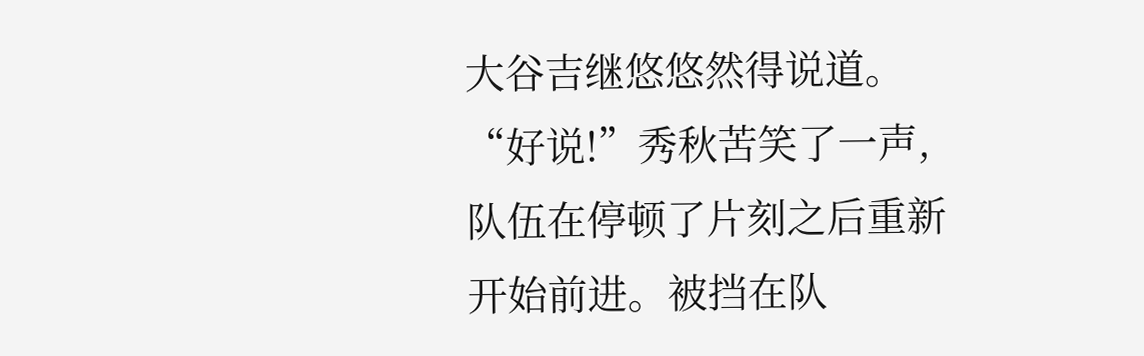大谷吉继悠悠然得说道。
“好说!”秀秋苦笑了一声,队伍在停顿了片刻之后重新开始前进。被挡在队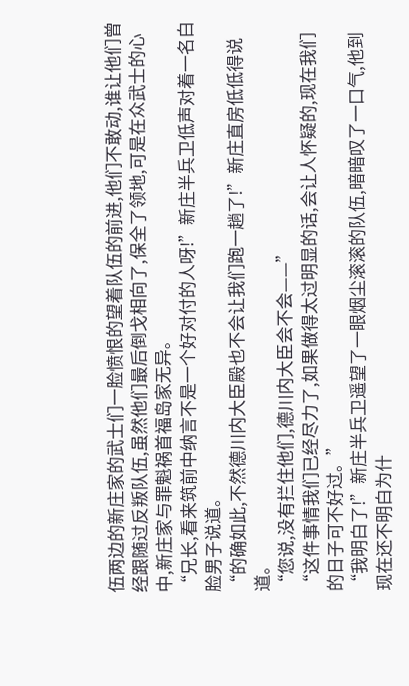伍两边的新庄家的武士们一脸愤恨的望着队伍的前进,他们不敢动,谁让他们曾经跟随过反叛队伍,虽然他们最后倒戈相向了,保全了领地,可是在众武士的心中,新庄家与罪魁祸首福岛家无异。
“兄长,看来筑前中纳言不是一个好对付的人呀!”新庄半兵卫低声对着一名白脸男子说道。
“的确如此,不然德川内大臣殿也不会让我们跑一趟了!”新庄直房低低得说道。
“您说,没有拦住他们,德川内大臣会不会——”
“这件事情我们已经尽力了,如果做得太过明显的话,会让人怀疑的,现在我们的日子可不好过。”
“我明白了!”新庄半兵卫遥望了一眼烟尘滚滚的队伍,暗暗叹了一口气,他到现在还不明白为什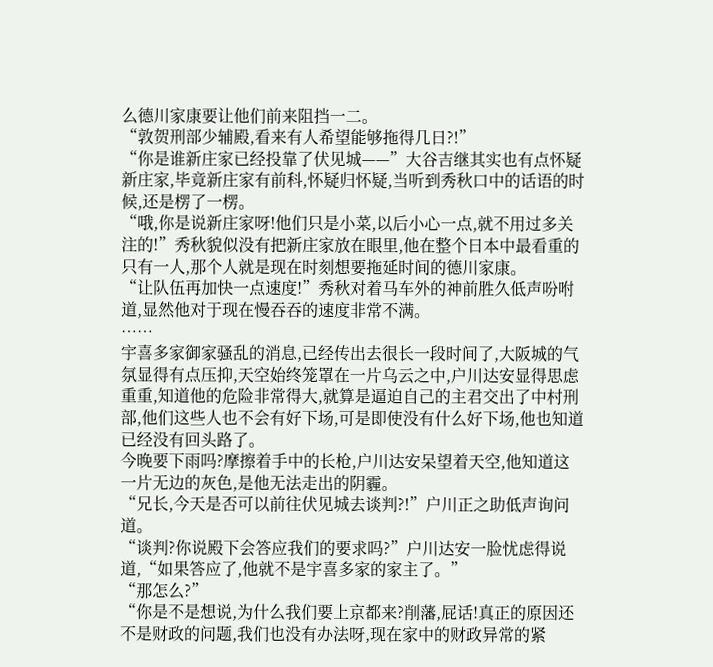么德川家康要让他们前来阻挡一二。
“敦贺刑部少辅殿,看来有人希望能够拖得几日?!”
“你是谁新庄家已经投靠了伏见城——”大谷吉继其实也有点怀疑新庄家,毕竟新庄家有前科,怀疑归怀疑,当听到秀秋口中的话语的时候,还是楞了一楞。
“哦,你是说新庄家呀!他们只是小菜,以后小心一点,就不用过多关注的!”秀秋貌似没有把新庄家放在眼里,他在整个日本中最看重的只有一人,那个人就是现在时刻想要拖延时间的德川家康。
“让队伍再加快一点速度!”秀秋对着马车外的神前胜久低声吩咐道,显然他对于现在慢吞吞的速度非常不满。
……
宇喜多家御家骚乱的消息,已经传出去很长一段时间了,大阪城的气氛显得有点压抑,天空始终笼罩在一片乌云之中,户川达安显得思虑重重,知道他的危险非常得大,就算是逼迫自己的主君交出了中村刑部,他们这些人也不会有好下场,可是即使没有什么好下场,他也知道已经没有回头路了。
今晚要下雨吗?摩擦着手中的长枪,户川达安呆望着天空,他知道这一片无边的灰色,是他无法走出的阴霾。
“兄长,今天是否可以前往伏见城去谈判?!”户川正之助低声询问道。
“谈判?你说殿下会答应我们的要求吗?”户川达安一脸忧虑得说道,“如果答应了,他就不是宇喜多家的家主了。”
“那怎么?”
“你是不是想说,为什么我们要上京都来?削藩,屁话!真正的原因还不是财政的问题,我们也没有办法呀,现在家中的财政异常的紧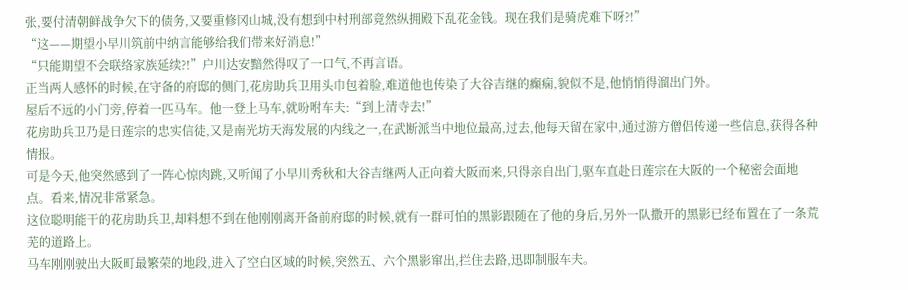张,要付清朝鲜战争欠下的债务,又要重修冈山城,没有想到中村刑部竟然纵拥殿下乱花金钱。现在我们是骑虎难下呀?!”
“这——期望小早川筑前中纳言能够给我们带来好消息!”
“只能期望不会联络家族延续?!”户川达安黯然得叹了一口气,不再言语。
正当两人感怀的时候,在守备的府邸的侧门,花房助兵卫用头巾包着脸,难道他也传染了大谷吉继的癫痫,貌似不是,他悄悄得溜出门外。
屋后不远的小门旁,停着一匹马车。他一登上马车,就吩咐车夫:“到上清寺去!”
花房助兵卫乃是日莲宗的忠实信徒,又是南光坊天海发展的内线之一,在武断派当中地位最高,过去,他每天留在家中,通过游方僧侣传递一些信息,获得各种情报。
可是今天,他突然感到了一阵心惊肉跳,又听闻了小早川秀秋和大谷吉继两人正向着大阪而来,只得亲自出门,驱车直赴日莲宗在大阪的一个秘密会面地点。看来,情况非常紧急。
这位聪明能干的花房助兵卫,却料想不到在他刚刚离开备前府邸的时候,就有一群可怕的黑影跟随在了他的身后,另外一队撒开的黑影已经布置在了一条荒芜的道路上。
马车刚刚驶出大阪町最繁荣的地段,进入了空白区域的时候,突然五、六个黑影窜出,拦住去路,迅即制服车夫。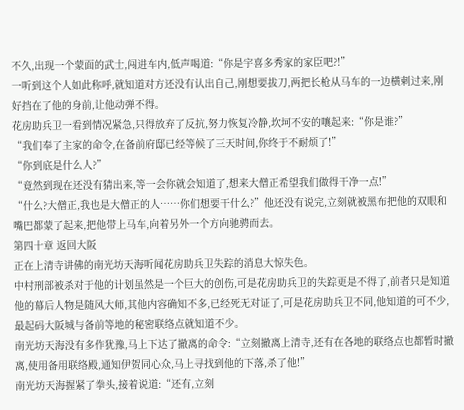不久,出现一个蒙面的武士,闯进车内,低声喝道:“你是宇喜多秀家的家臣吧?!”
一听到这个人如此称呼,就知道对方还没有认出自己,刚想要拔刀,两把长枪从马车的一边横刺过来,刚好挡在了他的身前,让他动弹不得。
花房助兵卫一看到情况紧急,只得放弃了反抗,努力恢复冷静,坎坷不安的嚷起来:“你是谁?”
“我们奉了主家的命令,在备前府邸已经等候了三天时间,你终于不耐烦了!”
“你到底是什么人?”
“竟然到现在还没有猜出来,等一会你就会知道了,想来大僧正希望我们做得干净一点!”
“什么?大僧正,我也是大僧正的人……你们想要干什么?”他还没有说完,立刻就被黑布把他的双眼和嘴巴都蒙了起来,把他带上马车,向着另外一个方向驰骋而去。
第四十章 返回大阪
正在上清寺讲佛的南光坊天海听闻花房助兵卫失踪的消息大惊失色。
中村刑部被杀对于他的计划虽然是一个巨大的创伤,可是花房助兵卫的失踪更是不得了,前者只是知道他的幕后人物是随风大师,其他内容确知不多,已经死无对证了,可是花房助兵卫不同,他知道的可不少,最起码大阪城与备前等地的秘密联络点就知道不少。
南光坊天海没有多作犹豫,马上下达了撤离的命令:“立刻撤离上清寺,还有在各地的联络点也都暂时撤离,使用备用联络殿,通知伊贺同心众,马上寻找到他的下落,杀了他!”
南光坊天海握紧了拳头,接着说道:“还有,立刻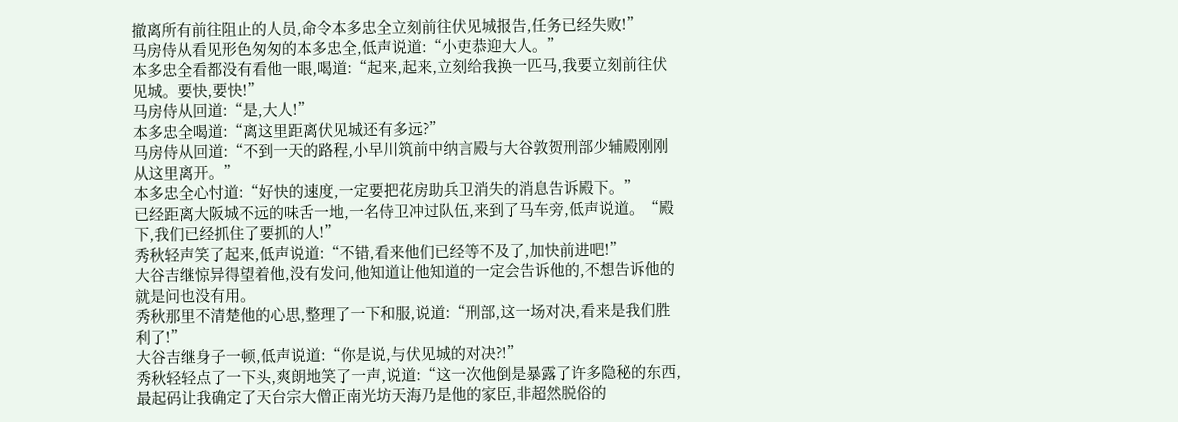撤离所有前往阻止的人员,命令本多忠全立刻前往伏见城报告,任务已经失败!”
马房侍从看见形色匆匆的本多忠全,低声说道:“小吏恭迎大人。”
本多忠全看都没有看他一眼,喝道:“起来,起来,立刻给我换一匹马,我要立刻前往伏见城。要快,要快!”
马房侍从回道:“是,大人!”
本多忠全喝道:“离这里距离伏见城还有多远?”
马房侍从回道:“不到一天的路程,小早川筑前中纳言殿与大谷敦贺刑部少辅殿刚刚从这里离开。”
本多忠全心忖道:“好快的速度,一定要把花房助兵卫消失的消息告诉殿下。”
已经距离大阪城不远的味舌一地,一名侍卫冲过队伍,来到了马车旁,低声说道。“殿下,我们已经抓住了要抓的人!”
秀秋轻声笑了起来,低声说道:“不错,看来他们已经等不及了,加快前进吧!”
大谷吉继惊异得望着他,没有发问,他知道让他知道的一定会告诉他的,不想告诉他的就是问也没有用。
秀秋那里不清楚他的心思,整理了一下和服,说道:“刑部,这一场对决,看来是我们胜利了!”
大谷吉继身子一顿,低声说道:“你是说,与伏见城的对决?!”
秀秋轻轻点了一下头,爽朗地笑了一声,说道:“这一次他倒是暴露了许多隐秘的东西,最起码让我确定了天台宗大僧正南光坊天海乃是他的家臣,非超然脱俗的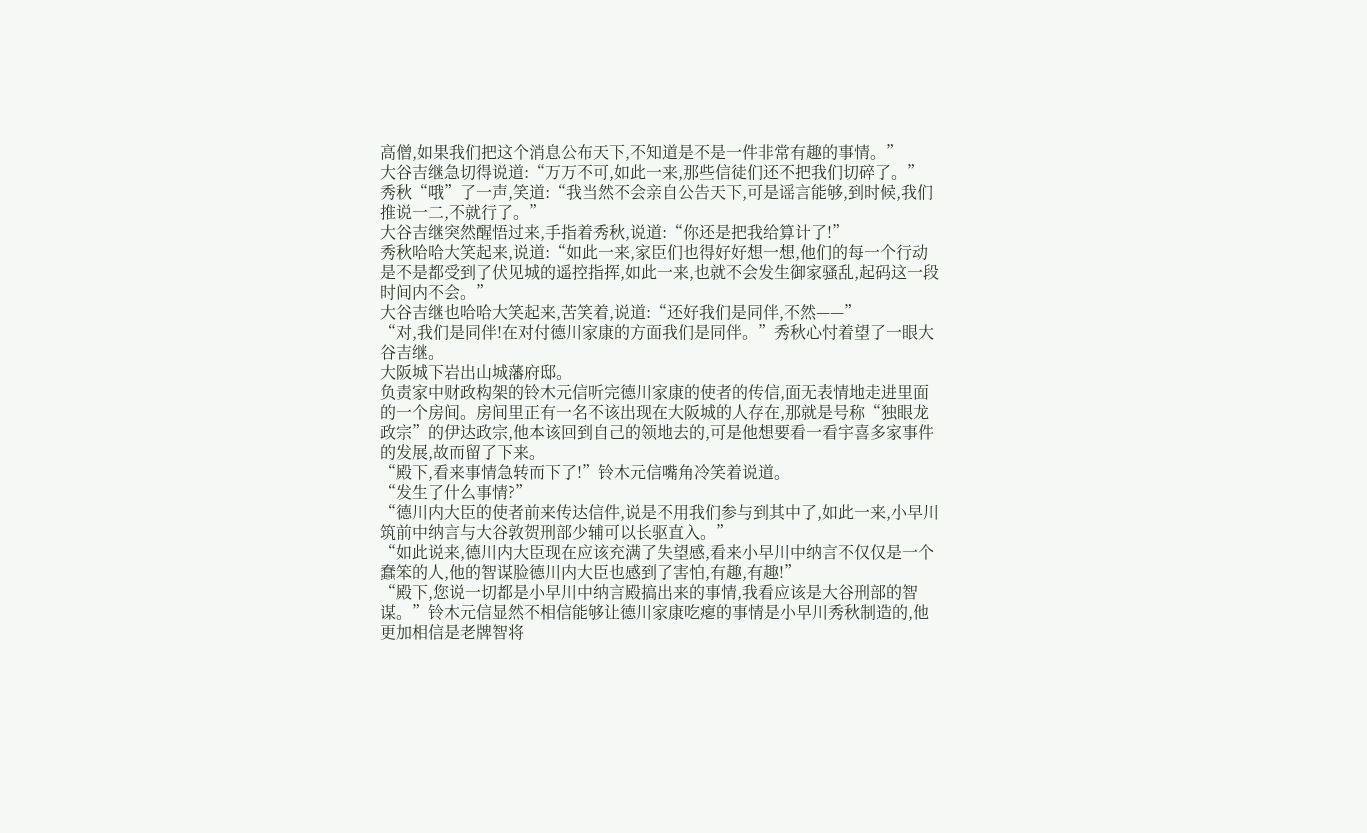高僧,如果我们把这个消息公布天下,不知道是不是一件非常有趣的事情。”
大谷吉继急切得说道:“万万不可,如此一来,那些信徒们还不把我们切碎了。”
秀秋“哦”了一声,笑道:“我当然不会亲自公告天下,可是谣言能够,到时候,我们推说一二,不就行了。”
大谷吉继突然醒悟过来,手指着秀秋,说道:“你还是把我给算计了!”
秀秋哈哈大笑起来,说道:“如此一来,家臣们也得好好想一想,他们的每一个行动是不是都受到了伏见城的遥控指挥,如此一来,也就不会发生御家骚乱,起码这一段时间内不会。”
大谷吉继也哈哈大笑起来,苦笑着,说道:“还好我们是同伴,不然——”
“对,我们是同伴!在对付德川家康的方面我们是同伴。”秀秋心忖着望了一眼大谷吉继。
大阪城下岩出山城藩府邸。
负责家中财政构架的铃木元信听完德川家康的使者的传信,面无表情地走进里面的一个房间。房间里正有一名不该出现在大阪城的人存在,那就是号称“独眼龙政宗”的伊达政宗,他本该回到自己的领地去的,可是他想要看一看宇喜多家事件的发展,故而留了下来。
“殿下,看来事情急转而下了!”铃木元信嘴角冷笑着说道。
“发生了什么事情?”
“德川内大臣的使者前来传达信件,说是不用我们参与到其中了,如此一来,小早川筑前中纳言与大谷敦贺刑部少辅可以长驱直入。”
“如此说来,德川内大臣现在应该充满了失望感,看来小早川中纳言不仅仅是一个蠢笨的人,他的智谋脸德川内大臣也感到了害怕,有趣,有趣!”
“殿下,您说一切都是小早川中纳言殿搞出来的事情,我看应该是大谷刑部的智谋。”铃木元信显然不相信能够让德川家康吃瘪的事情是小早川秀秋制造的,他更加相信是老牌智将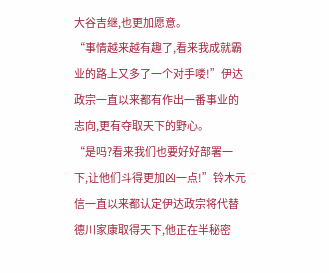大谷吉继,也更加愿意。
“事情越来越有趣了,看来我成就霸业的路上又多了一个对手喽!”伊达政宗一直以来都有作出一番事业的志向,更有夺取天下的野心。
“是吗?看来我们也要好好部署一下,让他们斗得更加凶一点!”铃木元信一直以来都认定伊达政宗将代替德川家康取得天下,他正在半秘密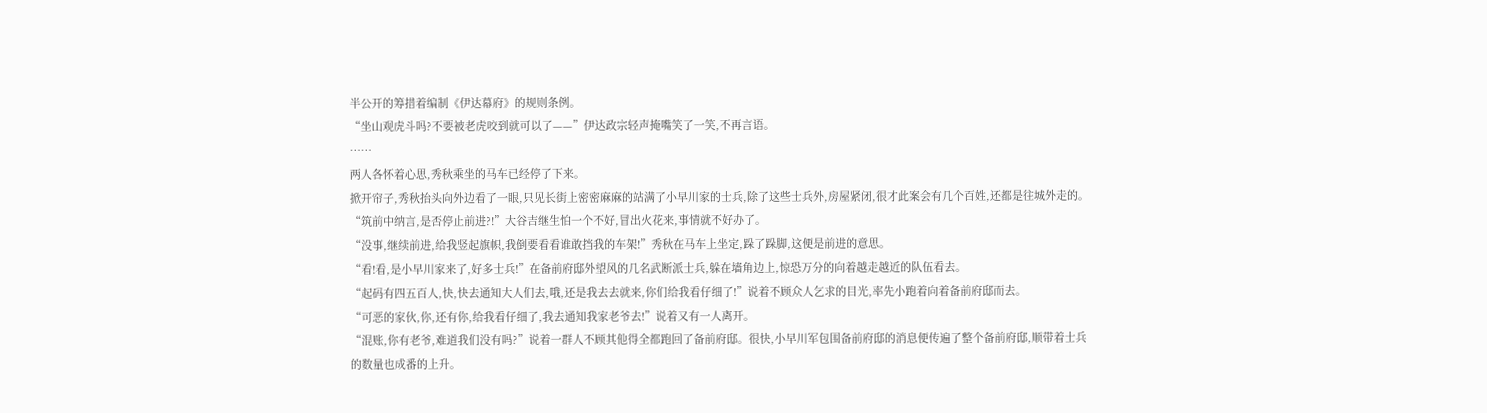半公开的筹措着编制《伊达幕府》的规则条例。
“坐山观虎斗吗?不要被老虎咬到就可以了——”伊达政宗轻声掩嘴笑了一笑,不再言语。
……
两人各怀着心思,秀秋乘坐的马车已经停了下来。
掀开帘子,秀秋抬头向外边看了一眼,只见长街上密密麻麻的站满了小早川家的士兵,除了这些士兵外,房屋紧闭,很才此案会有几个百姓,还都是往城外走的。
“筑前中纳言,是否停止前进?!”大谷吉继生怕一个不好,冒出火花来,事情就不好办了。
“没事,继续前进,给我竖起旗帜,我倒要看看谁敢挡我的车架!”秀秋在马车上坐定,跺了跺脚,这便是前进的意思。
“看!看,是小早川家来了,好多士兵!”在备前府邸外望风的几名武断派士兵,躲在墙角边上,惊恐万分的向着越走越近的队伍看去。
“起码有四五百人,快,快去通知大人们去,哦,还是我去去就来,你们给我看仔细了!”说着不顾众人乞求的目光,率先小跑着向着备前府邸而去。
“可恶的家伙,你,还有你,给我看仔细了,我去通知我家老爷去!”说着又有一人离开。
“混账,你有老爷,难道我们没有吗?”说着一群人不顾其他得全都跑回了备前府邸。很快,小早川军包围备前府邸的消息便传遍了整个备前府邸,顺带着士兵的数量也成番的上升。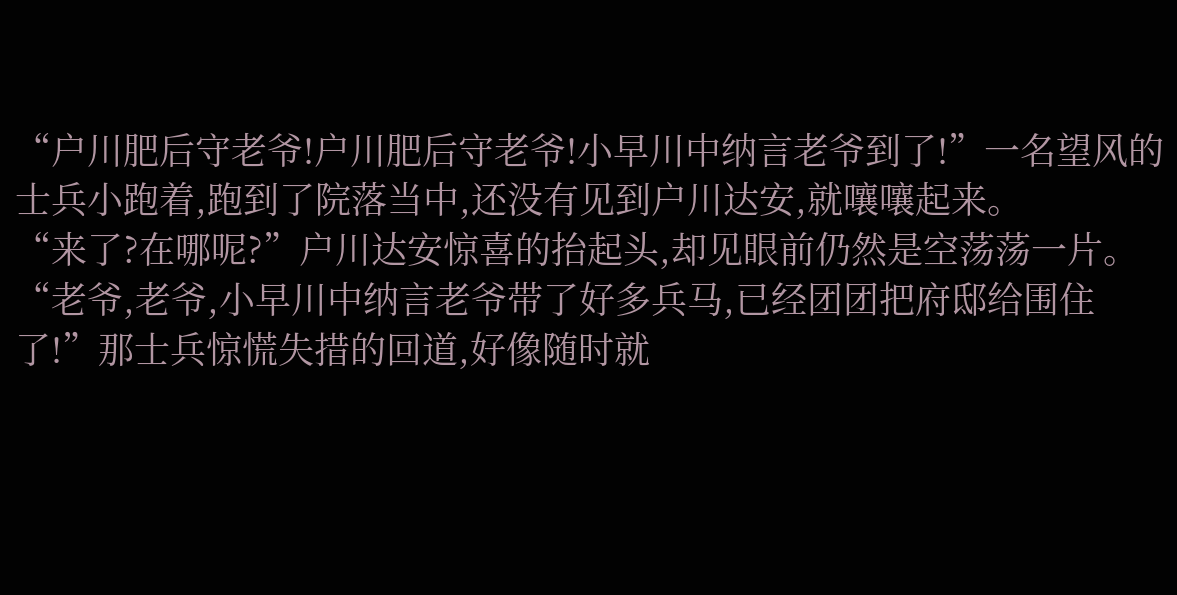“户川肥后守老爷!户川肥后守老爷!小早川中纳言老爷到了!”一名望风的士兵小跑着,跑到了院落当中,还没有见到户川达安,就嚷嚷起来。
“来了?在哪呢?”户川达安惊喜的抬起头,却见眼前仍然是空荡荡一片。
“老爷,老爷,小早川中纳言老爷带了好多兵马,已经团团把府邸给围住了!”那士兵惊慌失措的回道,好像随时就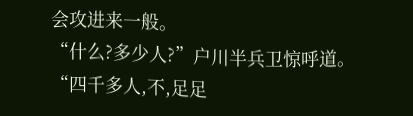会攻进来一般。
“什么?多少人?”户川半兵卫惊呼道。
“四千多人,不,足足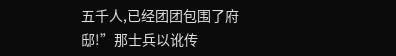五千人,已经团团包围了府邸!”那士兵以讹传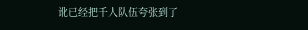讹已经把千人队伍夸张到了